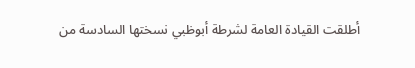أطلقت القيادة العامة لشرطة أبوظبي نسختها السادسة من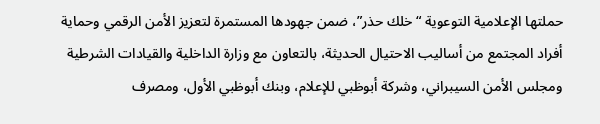حملتها الإعلامية التوعوية “خلك حذر”، ضمن جهودها المستمرة لتعزيز الأمن الرقمي وحماية أفراد المجتمع من أساليب الاحتيال الحديثة، بالتعاون مع وزارة الداخلية والقيادات الشرطية ومجلس الأمن السيبراني، وشركة أبوظبي للإعلام، وبنك أبوظبي الأول، ومصرف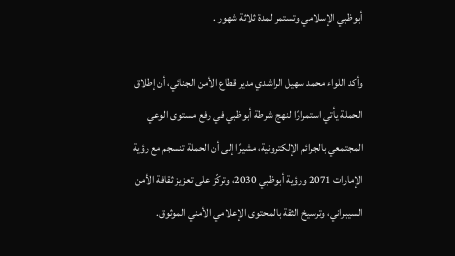أبوظبي الإسلامي وتستمر لمدة ثلاثة شهور .

وأكد اللواء محمد سهيل الراشدي مدير قطاع الأمن الجنائي، أن إطلاق الحملة يأتي استمرارًا لنهج شرطة أبوظبي في رفع مستوى الوعي المجتمعي بالجرائم الإلكترونية، مشيرًا إلى أن الحملة تنسجم مع رؤية الإمارات 2071 ورؤية أبوظبي 2030، وتركّز على تعزيز ثقافة الأمن السيبراني، وترسيخ الثقة بالمحتوى الإعلامي الأمني الموثوق.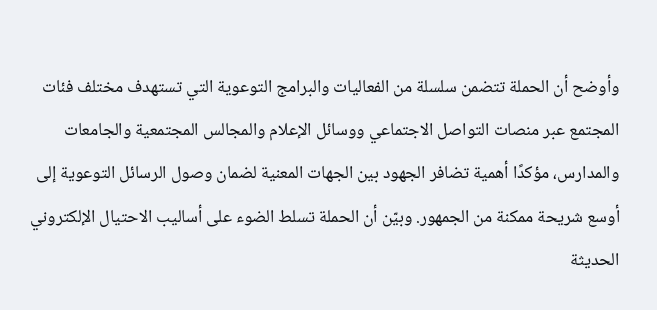وأوضح أن الحملة تتضمن سلسلة من الفعاليات والبرامج التوعوية التي تستهدف مختلف فئات المجتمع عبر منصات التواصل الاجتماعي ووسائل الإعلام والمجالس المجتمعية والجامعات والمدارس، مؤكدًا أهمية تضافر الجهود بين الجهات المعنية لضمان وصول الرسائل التوعوية إلى أوسع شريحة ممكنة من الجمهور. وبيّن أن الحملة تسلط الضوء على أساليب الاحتيال الإلكتروني الحديثة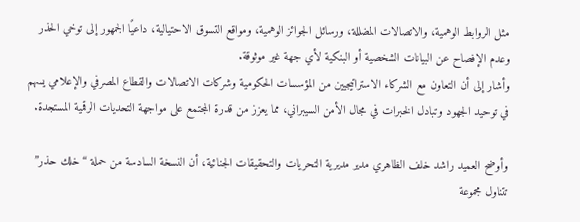مثل الروابط الوهمية، والاتصالات المضللة، ورسائل الجوائز الوهمية، ومواقع التسوق الاحتيالية، داعيًا الجمهور إلى توخي الحذر وعدم الإفصاح عن البيانات الشخصية أو البنكية لأي جهة غير موثوقة.
وأشار إلى أن التعاون مع الشركاء الاستراتيجيين من المؤسسات الحكومية وشركات الاتصالات والقطاع المصرفي والإعلامي يسهم في توحيد الجهود وتبادل الخبرات في مجال الأمن السيبراني، مما يعزز من قدرة المجتمع على مواجهة التحديات الرقمية المستجدة.

وأوضح العميد راشد خلف الظاهري مدير مديرية التحريات والتحقيقات الجنائية، أن النسخة السادسة من حملة “خلك حذر” تتناول مجموعة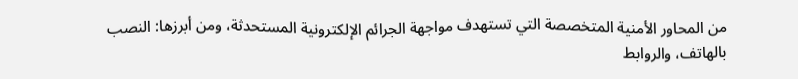من المحاور الأمنية المتخصصة التي تستهدف مواجهة الجرائم الإلكترونية المستحدثة، ومن أبرزها: النصب بالهاتف، والروابط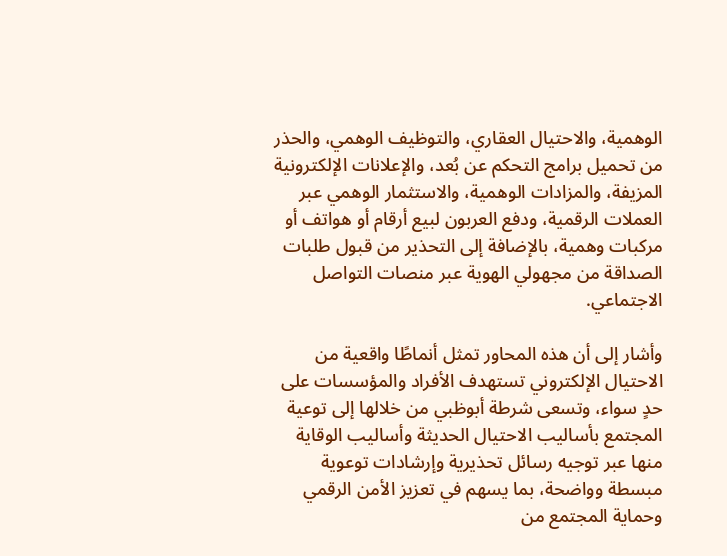الوهمية، والاحتيال العقاري، والتوظيف الوهمي، والحذر من تحميل برامج التحكم عن بُعد، والإعلانات الإلكترونية المزيفة، والمزادات الوهمية، والاستثمار الوهمي عبر العملات الرقمية، ودفع العربون لبيع أرقام أو هواتف أو مركبات وهمية، بالإضافة إلى التحذير من قبول طلبات الصداقة من مجهولي الهوية عبر منصات التواصل الاجتماعي.

وأشار إلى أن هذه المحاور تمثل أنماطًا واقعية من الاحتيال الإلكتروني تستهدف الأفراد والمؤسسات على حدٍ سواء، وتسعى شرطة أبوظبي من خلالها إلى توعية المجتمع بأساليب الاحتيال الحديثة وأساليب الوقاية منها عبر توجيه رسائل تحذيرية وإرشادات توعوية مبسطة وواضحة، بما يسهم في تعزيز الأمن الرقمي وحماية المجتمع من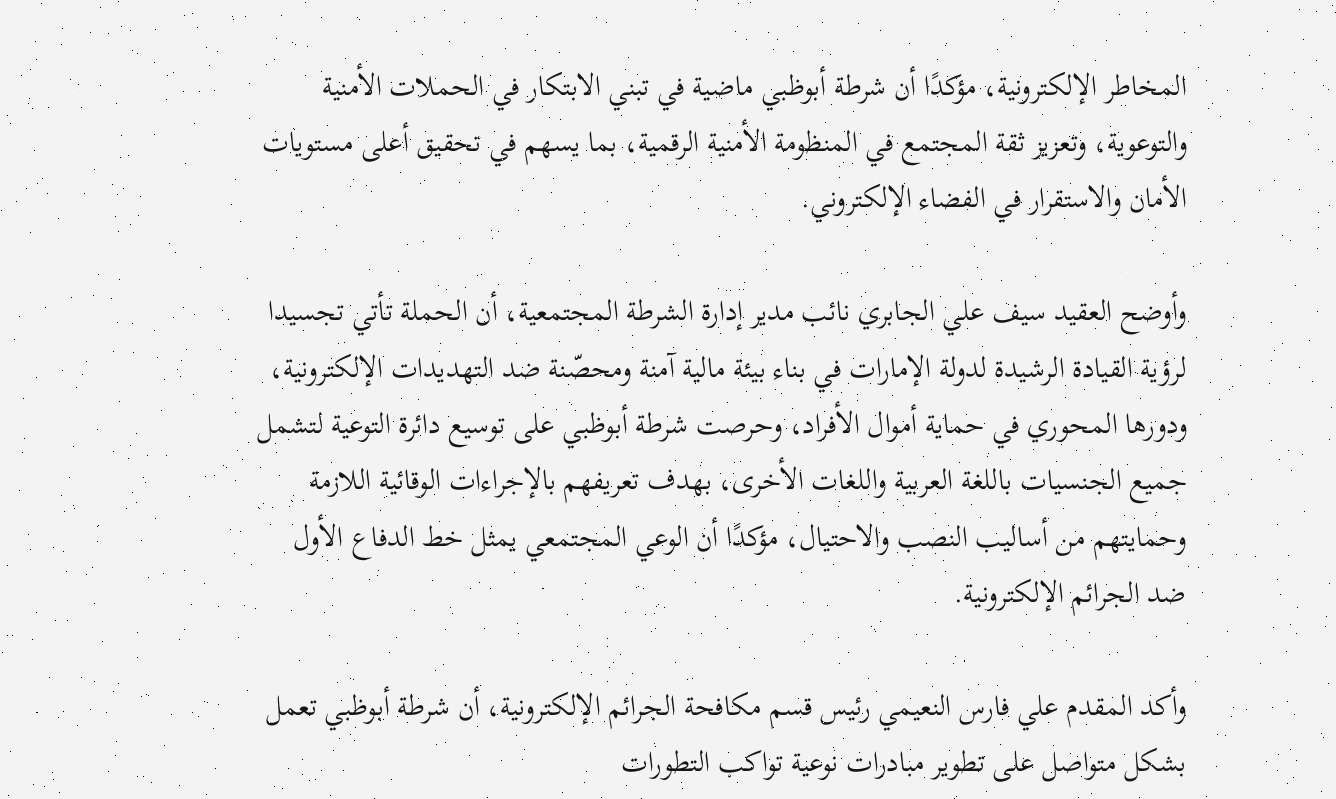المخاطر الإلكترونية، مؤكدًا أن شرطة أبوظبي ماضية في تبني الابتكار في الحملات الأمنية والتوعوية، وتعزيز ثقة المجتمع في المنظومة الأمنية الرقمية، بما يسهم في تحقيق أعلى مستويات الأمان والاستقرار في الفضاء الإلكتروني.

وأوضح العقيد سيف علي الجابري نائب مدير إدارة الشرطة المجتمعية، أن الحملة تأتي تجسيدا لرؤية القيادة الرشيدة لدولة الإمارات في بناء بيئة مالية آمنة ومحصّنة ضد التهديدات الإلكترونية، ودورها المحوري في حماية أموال الأفراد، وحرصت شرطة أبوظبي على توسيع دائرة التوعية لتشمل جميع الجنسيات باللغة العربية واللغات الأخرى، بهدف تعريفهم بالإجراءات الوقائية اللازمة وحمايتهم من أساليب النصب والاحتيال، مؤكدًا أن الوعي المجتمعي يمثل خط الدفاع الأول ضد الجرائم الإلكترونية.

وأكد المقدم علي فارس النعيمي رئيس قسم مكافحة الجرائم الإلكترونية، أن شرطة أبوظبي تعمل بشكل متواصل على تطوير مبادرات نوعية تواكب التطورات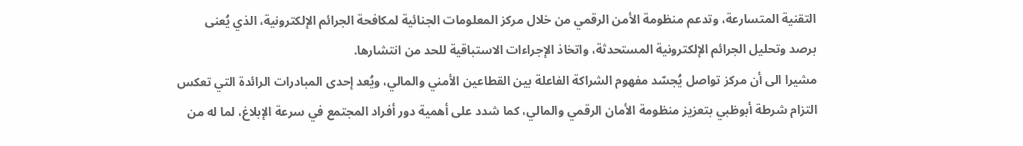التقنية المتسارعة، وتدعم منظومة الأمن الرقمي من خلال مركز المعلومات الجنائية لمكافحة الجرائم الإلكترونية، الذي يُعنى برصد وتحليل الجرائم الإلكترونية المستحدثة، واتخاذ الإجراءات الاستباقية للحد من انتشارها.
مشيرا الى أن مركز تواصل يُجسّد مفهوم الشراكة الفاعلة بين القطاعين الأمني والمالي، ويُعد إحدى المبادرات الرائدة التي تعكس التزام شرطة أبوظبي بتعزيز منظومة الأمان الرقمي والمالي، كما شدد على أهمية دور أفراد المجتمع في سرعة الإبلاغ، لما له من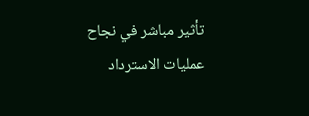تأثير مباشر في نجاح عمليات الاسترداد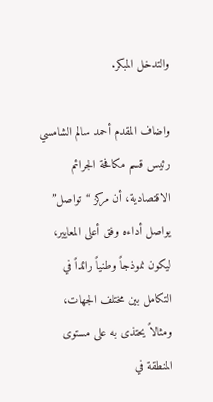والتدخل المبكر.

واضاف المقدم أحمد سالم الشامسي رئيس قسم مكافحة الجرائم الاقتصادية، أن مركز “تواصل” يواصل أداءه وفق أعلى المعايير، ليكون نموذجاً وطنياً رائداً في التكامل بين مختلف الجهات، ومثالاً يحتذى به على مستوى المنطقة في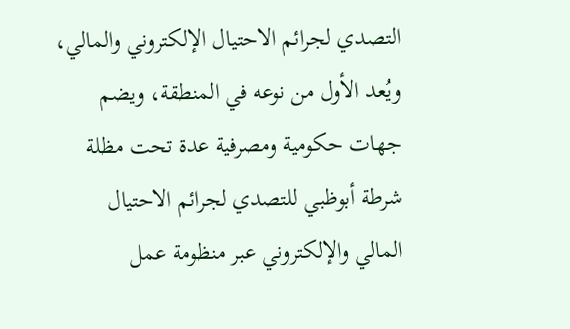التصدي لجرائم الاحتيال الإلكتروني والمالي، ويُعد الأول من نوعه في المنطقة، ويضم جهات حكومية ومصرفية عدة تحت مظلة شرطة أبوظبي للتصدي لجرائم الاحتيال المالي والإلكتروني عبر منظومة عمل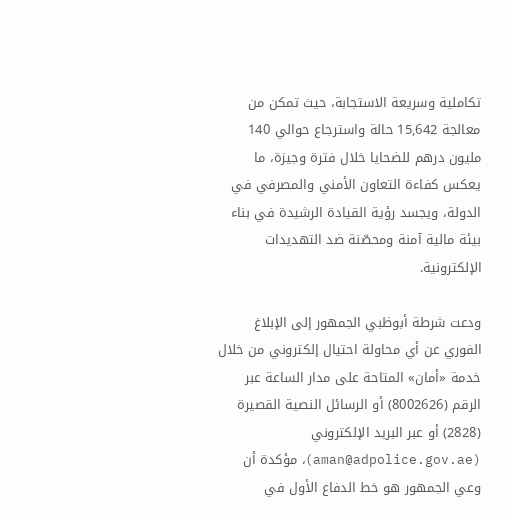تكاملية وسريعة الاستجابة، حيث تمكن من معالجة 15,642 حالة واسترجاع حوالي 140 مليون درهم للضحايا خلال فترة وجيزة، ما يعكس كفاءة التعاون الأمني والمصرفي في الدولة، ويجسد رؤية القيادة الرشيدة في بناء بيئة مالية آمنة ومحصّنة ضد التهديدات الإلكترونية.

ودعت شرطة أبوظبي الجمهور إلى الإبلاغ الفوري عن أي محاولة احتيال إلكتروني من خلال خدمة «أمان» المتاحة على مدار الساعة عبر الرقم (8002626) أو الرسائل النصية القصيرة (2828) أو عبر البريد الإلكتروني (aman@adpolice.gov.ae)، مؤكدة أن وعي الجمهور هو خط الدفاع الأول في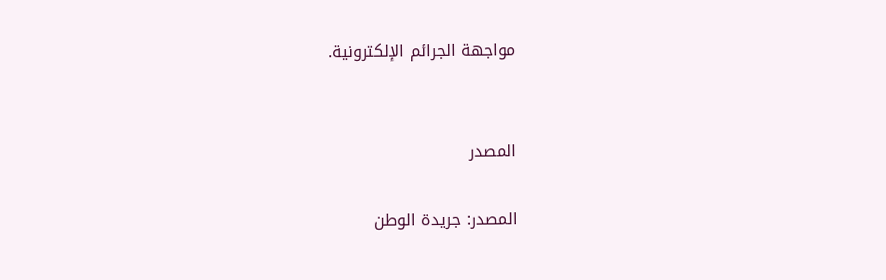مواجهة الجرائم الإلكترونية.


المصدر

المصدر: جريدة الوطن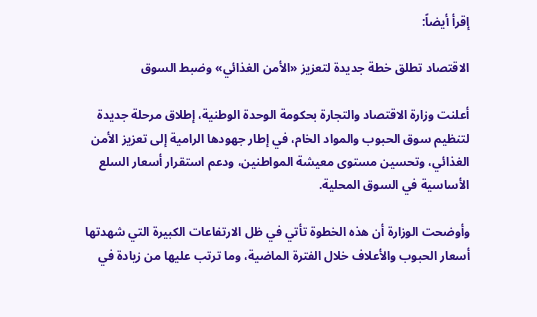إقرأ أيضاً:

الاقتصاد تطلق خطة جديدة لتعزيز «الأمن الغذائي» وضبط السوق

أعلنت وزارة الاقتصاد والتجارة بحكومة الوحدة الوطنية، إطلاق مرحلة جديدة لتنظيم سوق الحبوب والمواد الخام، في إطار جهودها الرامية إلى تعزيز الأمن الغذائي، وتحسين مستوى معيشة المواطنين، ودعم استقرار أسعار السلع الأساسية في السوق المحلية.

وأوضحت الوزارة أن هذه الخطوة تأتي في ظل الارتفاعات الكبيرة التي شهدتها أسعار الحبوب والأعلاف خلال الفترة الماضية، وما ترتب عليها من زيادة في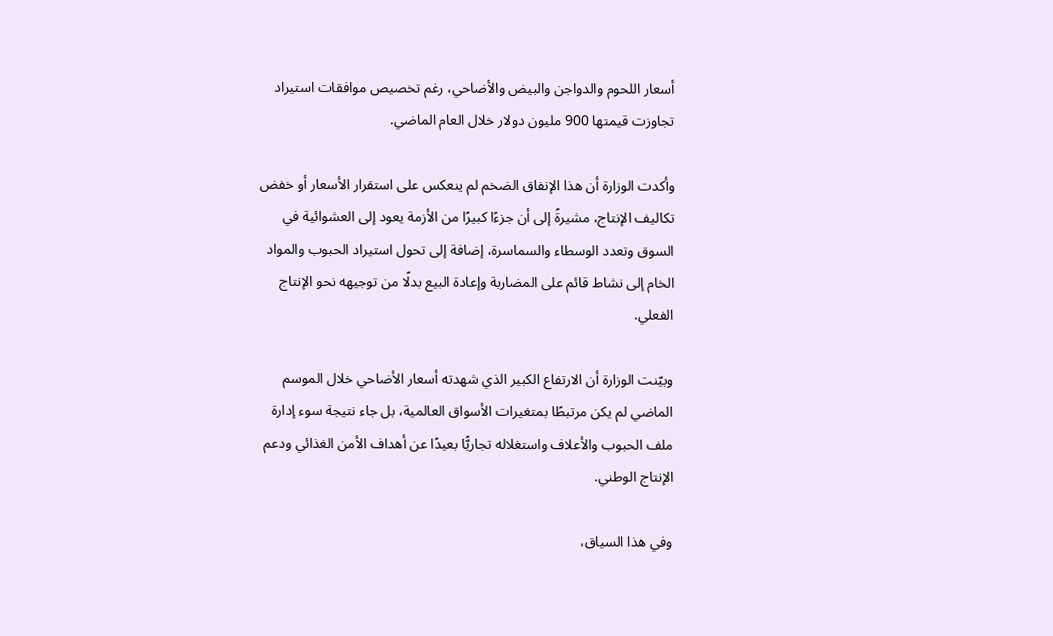أسعار اللحوم والدواجن والبيض والأضاحي، رغم تخصيص موافقات استيراد تجاوزت قيمتها 900 مليون دولار خلال العام الماضي.

وأكدت الوزارة أن هذا الإنفاق الضخم لم ينعكس على استقرار الأسعار أو خفض تكاليف الإنتاج، مشيرةً إلى أن جزءًا كبيرًا من الأزمة يعود إلى العشوائية في السوق وتعدد الوسطاء والسماسرة، إضافة إلى تحول استيراد الحبوب والمواد الخام إلى نشاط قائم على المضاربة وإعادة البيع بدلًا من توجيهه نحو الإنتاج الفعلي.

وبيّنت الوزارة أن الارتفاع الكبير الذي شهدته أسعار الأضاحي خلال الموسم الماضي لم يكن مرتبطًا بمتغيرات الأسواق العالمية، بل جاء نتيجة سوء إدارة ملف الحبوب والأعلاف واستغلاله تجاريًّا بعيدًا عن أهداف الأمن الغذائي ودعم الإنتاج الوطني.

وفي هذا السياق،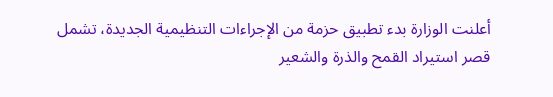أعلنت الوزارة بدء تطبيق حزمة من الإجراءات التنظيمية الجديدة، تشمل قصر استيراد القمح والذرة والشعير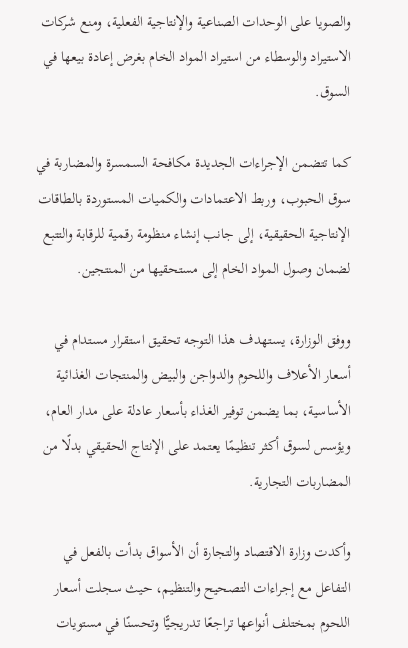والصويا على الوحدات الصناعية والإنتاجية الفعلية، ومنع شركات الاستيراد والوسطاء من استيراد المواد الخام بغرض إعادة بيعها في السوق.

كما تتضمن الإجراءات الجديدة مكافحة السمسرة والمضاربة في سوق الحبوب، وربط الاعتمادات والكميات المستوردة بالطاقات الإنتاجية الحقيقية، إلى جانب إنشاء منظومة رقمية للرقابة والتتبع لضمان وصول المواد الخام إلى مستحقيها من المنتجين.

ووفق الوزارة، يستهدف هذا التوجه تحقيق استقرار مستدام في أسعار الأعلاف واللحوم والدواجن والبيض والمنتجات الغذائية الأساسية، بما يضمن توفير الغذاء بأسعار عادلة على مدار العام، ويؤسس لسوق أكثر تنظيمًا يعتمد على الإنتاج الحقيقي بدلًا من المضاربات التجارية.

وأكدت وزارة الاقتصاد والتجارة أن الأسواق بدأت بالفعل في التفاعل مع إجراءات التصحيح والتنظيم، حيث سجلت أسعار اللحوم بمختلف أنواعها تراجعًا تدريجيًّا وتحسنًا في مستويات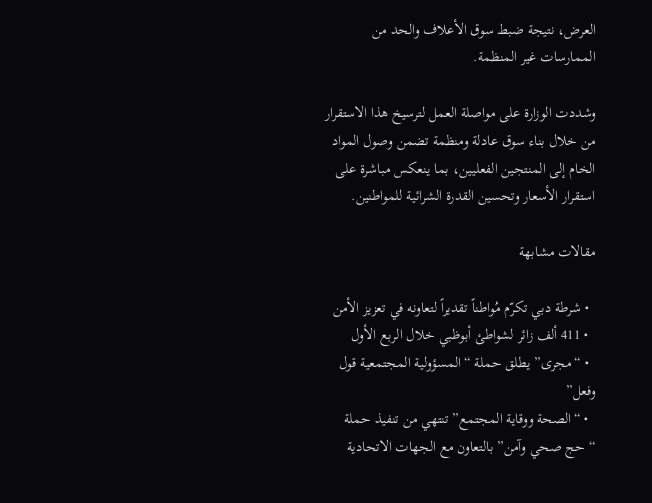العرض، نتيجة ضبط سوق الأعلاف والحد من الممارسات غير المنظمة.

وشددت الوزارة على مواصلة العمل لترسيخ هذا الاستقرار من خلال بناء سوق عادلة ومنظمة تضمن وصول المواد الخام إلى المنتجين الفعليين، بما ينعكس مباشرة على استقرار الأسعار وتحسين القدرة الشرائية للمواطنين.

مقالات مشابهة

  • شرطة دبي تكرّم مُواطناً تقديراً لتعاونه في تعزيز الأمن
  • 411 ألف زائر لشواطئ أبوظبي خلال الربع الأول
  • “مجرى” يطلق حملة “المسؤولية المجتمعية قول وفعل”
  • “الصحة ووقاية المجتمع” تنتهي من تنفيذ حملة “حج صحي وآمن” بالتعاون مع الجهات الاتحادية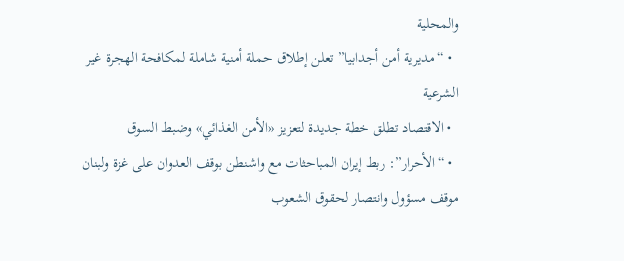والمحلية
  • “مديرية أمن أجدابيا” تعلن إطلاق حملة أمنية شاملة لمكافحة الهجرة غير الشرعية
  • الاقتصاد تطلق خطة جديدة لتعزيز «الأمن الغذائي» وضبط السوق
  • “الأحرار”: ربط إيران المباحثات مع واشنطن بوقف العدوان على غزة ولبنان موقف مسؤول وانتصار لحقوق الشعوب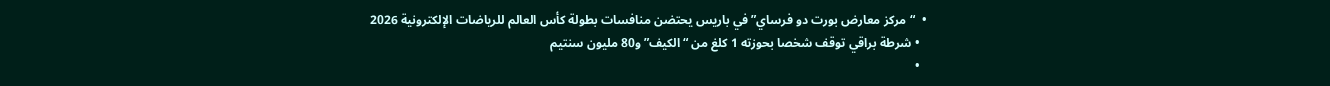•  “مركز معارض بورت دو فرساي” في باريس يحتضن منافسات بطولة كأس العالم للرياضات الإلكترونية 2026
  • شرطة براقي توقف شخصا بحوزته 1 كلغ من “الكيف” و80 مليون سنتيم
  •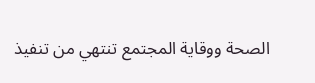الصحة ووقاية المجتمع تنتهي من تنفيذ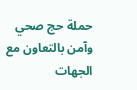حملة حج صحي وآمن بالتعاون مع الجهات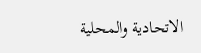الاتحادية والمحلية